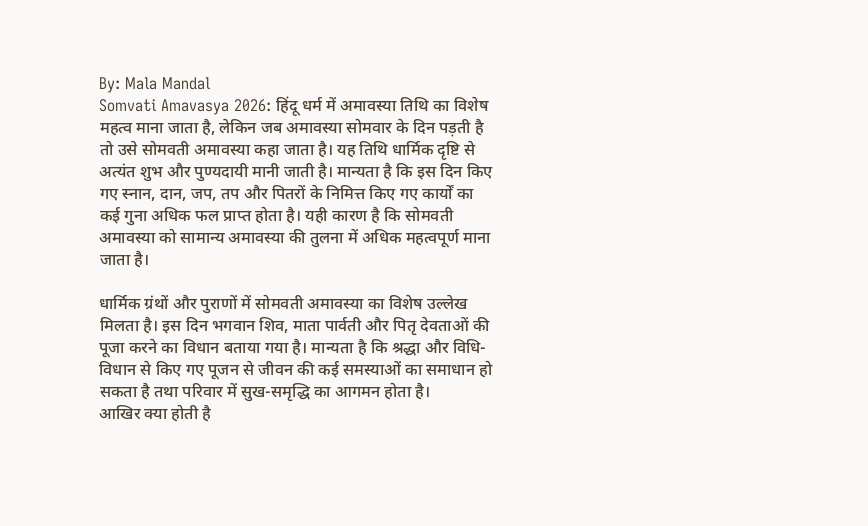By: Mala Mandal
Somvati Amavasya 2026: हिंदू धर्म में अमावस्या तिथि का विशेष महत्व माना जाता है, लेकिन जब अमावस्या सोमवार के दिन पड़ती है तो उसे सोमवती अमावस्या कहा जाता है। यह तिथि धार्मिक दृष्टि से अत्यंत शुभ और पुण्यदायी मानी जाती है। मान्यता है कि इस दिन किए गए स्नान, दान, जप, तप और पितरों के निमित्त किए गए कार्यों का कई गुना अधिक फल प्राप्त होता है। यही कारण है कि सोमवती अमावस्या को सामान्य अमावस्या की तुलना में अधिक महत्वपूर्ण माना जाता है।

धार्मिक ग्रंथों और पुराणों में सोमवती अमावस्या का विशेष उल्लेख मिलता है। इस दिन भगवान शिव, माता पार्वती और पितृ देवताओं की पूजा करने का विधान बताया गया है। मान्यता है कि श्रद्धा और विधि-विधान से किए गए पूजन से जीवन की कई समस्याओं का समाधान हो सकता है तथा परिवार में सुख-समृद्धि का आगमन होता है।
आखिर क्या होती है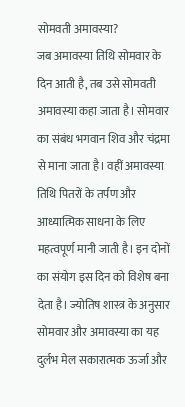सोमवती अमावस्या?
जब अमावस्या तिथि सोमवार के दिन आती है, तब उसे सोमवती अमावस्या कहा जाता है। सोमवार का संबंध भगवान शिव और चंद्रमा से माना जाता है। वहीं अमावस्या तिथि पितरों के तर्पण और आध्यात्मिक साधना के लिए महत्वपूर्ण मानी जाती है। इन दोनों का संयोग इस दिन को विशेष बना देता है। ज्योतिष शास्त्र के अनुसार सोमवार और अमावस्या का यह दुर्लभ मेल सकारात्मक ऊर्जा और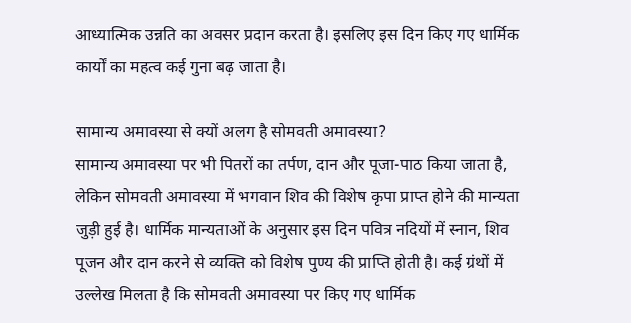आध्यात्मिक उन्नति का अवसर प्रदान करता है। इसलिए इस दिन किए गए धार्मिक कार्यों का महत्व कई गुना बढ़ जाता है।

सामान्य अमावस्या से क्यों अलग है सोमवती अमावस्या?
सामान्य अमावस्या पर भी पितरों का तर्पण, दान और पूजा-पाठ किया जाता है, लेकिन सोमवती अमावस्या में भगवान शिव की विशेष कृपा प्राप्त होने की मान्यता जुड़ी हुई है। धार्मिक मान्यताओं के अनुसार इस दिन पवित्र नदियों में स्नान, शिव पूजन और दान करने से व्यक्ति को विशेष पुण्य की प्राप्ति होती है। कई ग्रंथों में उल्लेख मिलता है कि सोमवती अमावस्या पर किए गए धार्मिक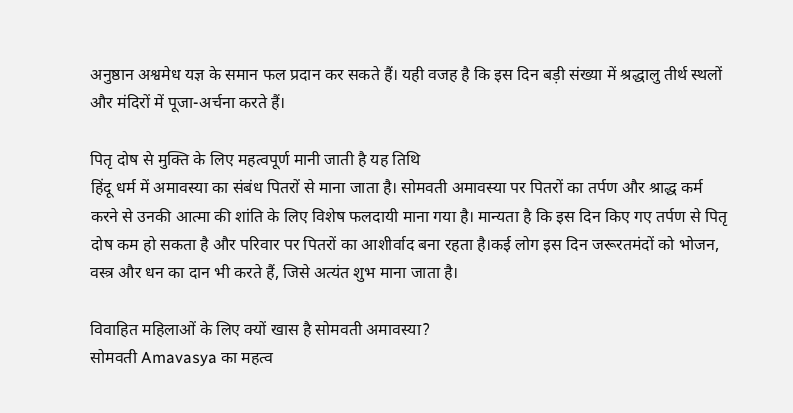अनुष्ठान अश्वमेध यज्ञ के समान फल प्रदान कर सकते हैं। यही वजह है कि इस दिन बड़ी संख्या में श्रद्धालु तीर्थ स्थलों और मंदिरों में पूजा-अर्चना करते हैं।

पितृ दोष से मुक्ति के लिए महत्वपूर्ण मानी जाती है यह तिथि
हिंदू धर्म में अमावस्या का संबंध पितरों से माना जाता है। सोमवती अमावस्या पर पितरों का तर्पण और श्राद्ध कर्म करने से उनकी आत्मा की शांति के लिए विशेष फलदायी माना गया है। मान्यता है कि इस दिन किए गए तर्पण से पितृ दोष कम हो सकता है और परिवार पर पितरों का आशीर्वाद बना रहता है।कई लोग इस दिन जरूरतमंदों को भोजन, वस्त्र और धन का दान भी करते हैं, जिसे अत्यंत शुभ माना जाता है।

विवाहित महिलाओं के लिए क्यों खास है सोमवती अमावस्या?
सोमवती Amavasya का महत्व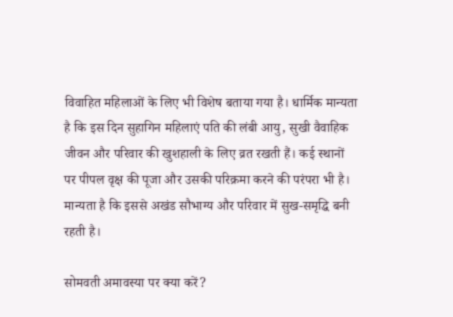विवाहित महिलाओं के लिए भी विशेष बताया गया है। धार्मिक मान्यता है कि इस दिन सुहागिन महिलाएं पति की लंबी आयु, सुखी वैवाहिक जीवन और परिवार की खुशहाली के लिए व्रत रखती हैं। कई स्थानों पर पीपल वृक्ष की पूजा और उसकी परिक्रमा करने की परंपरा भी है। मान्यता है कि इससे अखंड सौभाग्य और परिवार में सुख-समृद्धि बनी रहती है।

सोमवती अमावस्या पर क्या करें?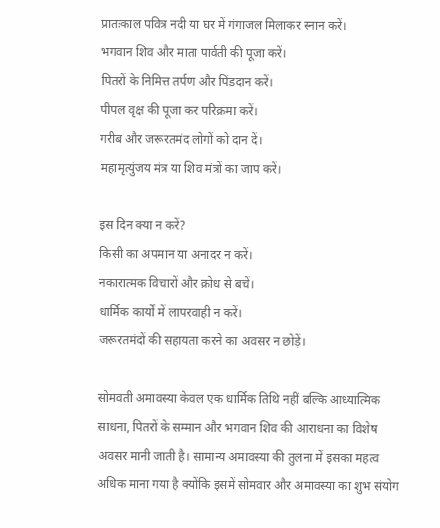प्रातःकाल पवित्र नदी या घर में गंगाजल मिलाकर स्नान करें।
भगवान शिव और माता पार्वती की पूजा करें।
पितरों के निमित्त तर्पण और पिंडदान करें।
पीपल वृक्ष की पूजा कर परिक्रमा करें।
गरीब और जरूरतमंद लोगों को दान दें।
महामृत्युंजय मंत्र या शिव मंत्रों का जाप करें।

इस दिन क्या न करें?
किसी का अपमान या अनादर न करें।
नकारात्मक विचारों और क्रोध से बचें।
धार्मिक कार्यों में लापरवाही न करें।
जरूरतमंदों की सहायता करने का अवसर न छोड़ें।

सोमवती अमावस्या केवल एक धार्मिक तिथि नहीं बल्कि आध्यात्मिक साधना, पितरों के सम्मान और भगवान शिव की आराधना का विशेष अवसर मानी जाती है। सामान्य अमावस्या की तुलना में इसका महत्व अधिक माना गया है क्योंकि इसमें सोमवार और अमावस्या का शुभ संयोग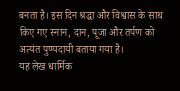बनता है। इस दिन श्रद्धा और विश्वास के साथ किए गए स्नान, दान, पूजा और तर्पण को अत्यंत पुण्यदायी बताया गया है।
यह लेख धार्मिक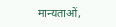मान्यताओं,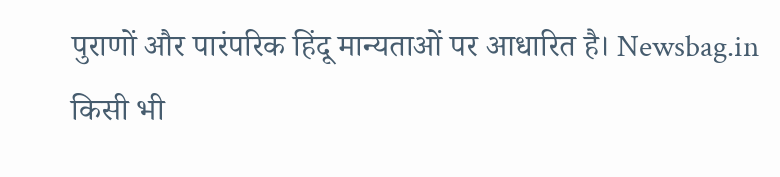पुराणों और पारंपरिक हिंदू मान्यताओं पर आधारित है। Newsbag.in किसी भी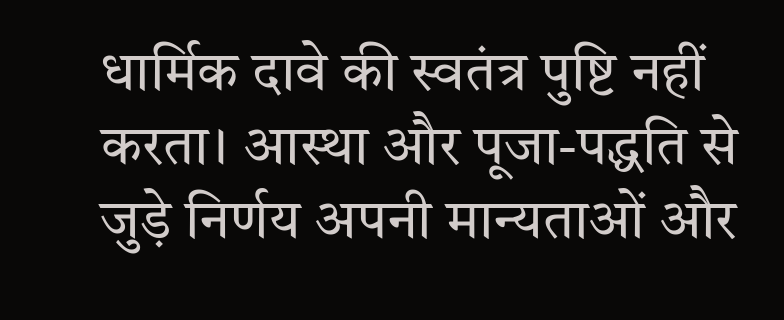धार्मिक दावे की स्वतंत्र पुष्टि नहीं करता। आस्था और पूजा-पद्धति से जुड़े निर्णय अपनी मान्यताओं और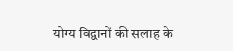योग्य विद्वानों की सलाह के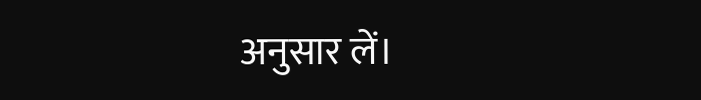अनुसार लें।